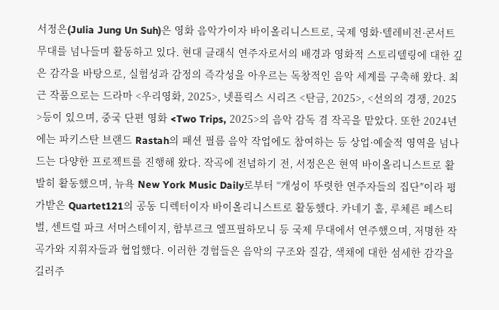서정은(Julia Jung Un Suh)은 영화 음악가이자 바이올리니스트로, 국제 영화·텔레비전·콘서트 무대를 넘나들며 활동하고 있다. 현대 클래식 연주자로서의 배경과 영화적 스토리텔링에 대한 깊은 감각을 바탕으로, 실험성과 감정의 즉각성을 아우르는 독창적인 음악 세계를 구축해 왔다. 최근 작품으로는 드라마 <우리영화, 2025>, 넷플릭스 시리즈 <탄금, 2025>, <선의의 경쟁, 2025 >등이 있으며, 중국 단편 영화 <Two Trips, 2025>의 음악 감독 겸 작곡을 맡았다. 또한 2024년에는 파키스탄 브랜드 Rastah의 패션 필름 음악 작업에도 참여하는 등 상업·예술적 영역을 넘나드는 다양한 프로젝트를 진행해 왔다. 작곡에 전념하기 전, 서정은은 현역 바이올리니스트로 활발히 활동했으며, 뉴욕 New York Music Daily로부터 “개성이 뚜렷한 연주자들의 집단″이라 평가받은 Quartet121의 공동 디렉터이자 바이올리니스트로 활동했다. 카네기 홀, 루체른 페스티벌, 센트럴 파크 서머스테이지, 함부르크 엘프필하모니 등 국제 무대에서 연주했으며, 저명한 작곡가와 지휘자들과 협업했다. 이러한 경험들은 음악의 구조와 질감, 색채에 대한 섬세한 감각을 길러주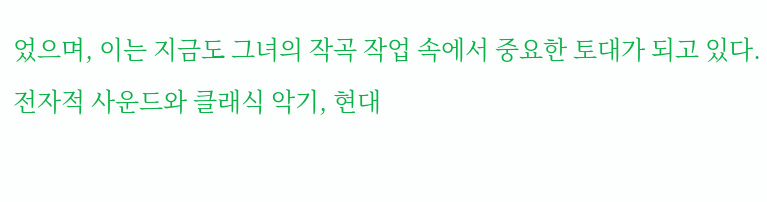었으며, 이는 지금도 그녀의 작곡 작업 속에서 중요한 토대가 되고 있다. 전자적 사운드와 클래식 악기, 현대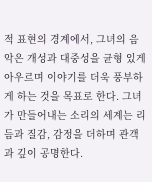적 표현의 경계에서, 그녀의 음악은 개성과 대중성을 균형 있게 아우르며 이야기를 더욱 풍부하게 하는 것을 목표로 한다. 그녀가 만들어내는 소리의 세계는 리듬과 질감, 감정을 더하며 관객과 깊이 공명한다.